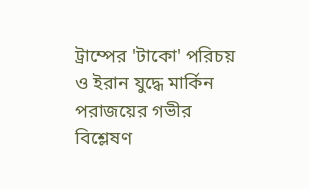ট্রাম্পের 'টাকো' পরিচয় ও ইরান যুদ্ধে মার্কিন পরাজয়ের গভীর বিশ্লেষণ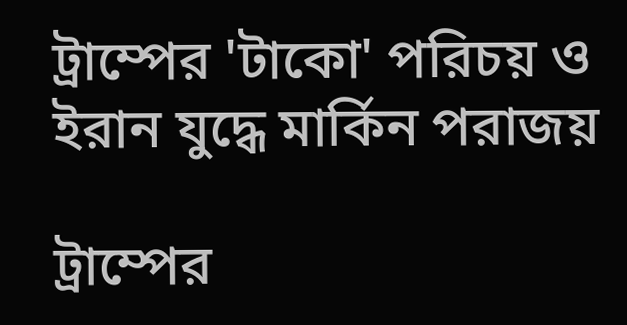ট্রাম্পের 'টাকো' পরিচয় ও ইরান যুদ্ধে মার্কিন পরাজয়

ট্রাম্পের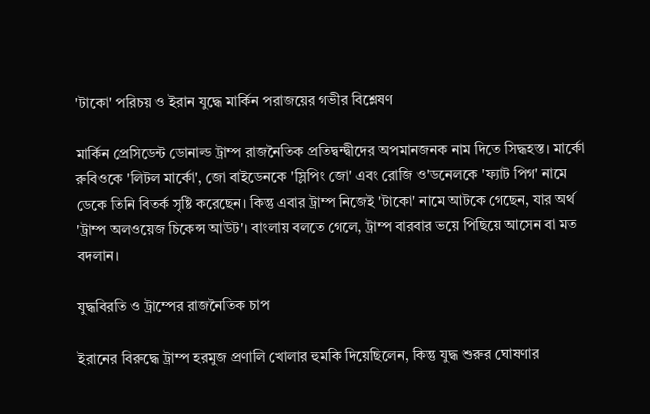'টাকো' পরিচয় ও ইরান যুদ্ধে মার্কিন পরাজয়ের গভীর বিশ্লেষণ

মার্কিন প্রেসিডেন্ট ডোনাল্ড ট্রাম্প রাজনৈতিক প্রতিদ্বন্দ্বীদের অপমানজনক নাম দিতে সিদ্ধহস্ত। মার্কো রুবিওকে 'লিটল মার্কো', জো বাইডেনকে 'স্লিপিং জো' এবং রোজি ও'ডনেলকে 'ফ্যাট পিগ' নামে ডেকে তিনি বিতর্ক সৃষ্টি করেছেন। কিন্তু এবার ট্রাম্প নিজেই 'টাকো' নামে আটকে গেছেন, যার অর্থ 'ট্রাম্প অলওয়েজ চিকেন্স আউট'। বাংলায় বলতে গেলে, ট্রাম্প বারবার ভয়ে পিছিয়ে আসেন বা মত বদলান।

যুদ্ধবিরতি ও ট্রাম্পের রাজনৈতিক চাপ

ইরানের বিরুদ্ধে ট্রাম্প হরমুজ প্রণালি খোলার হুমকি দিয়েছিলেন, কিন্তু যুদ্ধ শুরুর ঘোষণার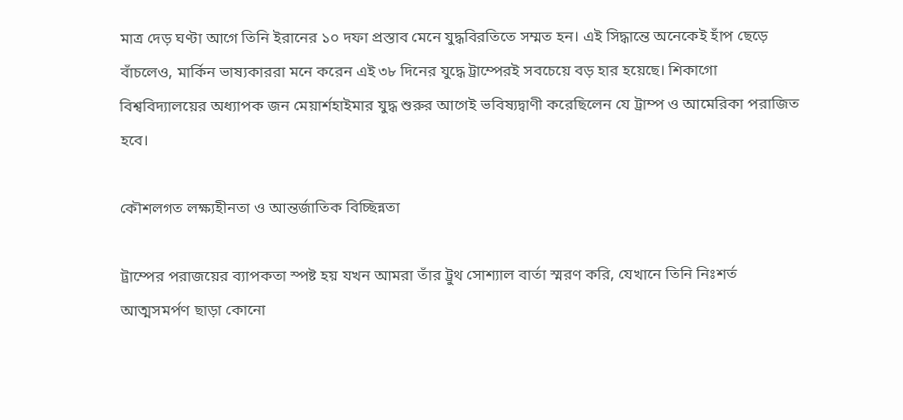মাত্র দেড় ঘণ্টা আগে তিনি ইরানের ১০ দফা প্রস্তাব মেনে যুদ্ধবিরতিতে সম্মত হন। এই সিদ্ধান্তে অনেকেই হাঁপ ছেড়ে বাঁচলেও, মার্কিন ভাষ্যকাররা মনে করেন এই ৩৮ দিনের যুদ্ধে ট্রাম্পেরই সবচেয়ে বড় হার হয়েছে। শিকাগো বিশ্ববিদ্যালয়ের অধ্যাপক জন মেয়ার্শহাইমার যুদ্ধ শুরুর আগেই ভবিষ্যদ্বাণী করেছিলেন যে ট্রাম্প ও আমেরিকা পরাজিত হবে।

কৌশলগত লক্ষ্যহীনতা ও আন্তর্জাতিক বিচ্ছিন্নতা

ট্রাম্পের পরাজয়ের ব্যাপকতা স্পষ্ট হয় যখন আমরা তাঁর ট্রুথ সোশ্যাল বার্তা স্মরণ করি, যেখানে তিনি নিঃশর্ত আত্মসমর্পণ ছাড়া কোনো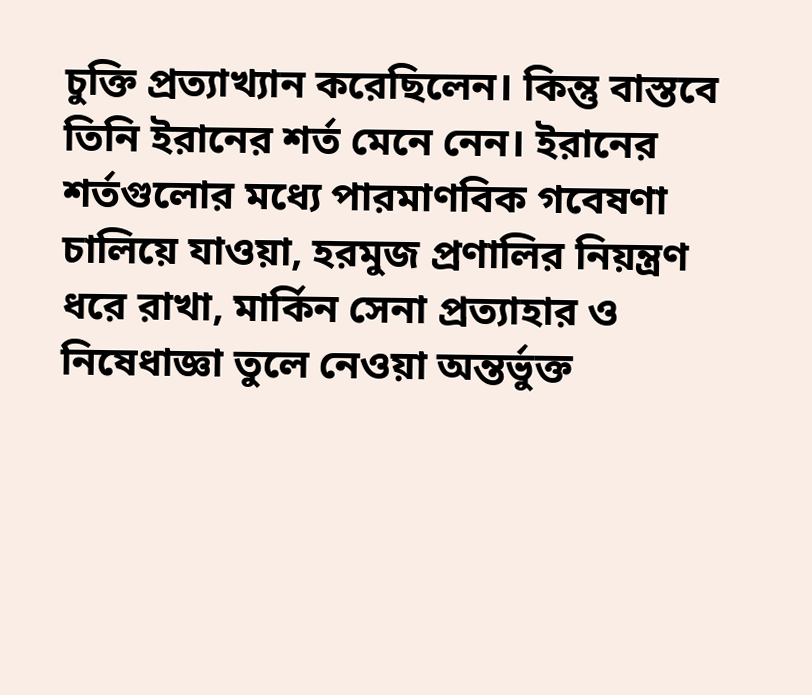চুক্তি প্রত্যাখ্যান করেছিলেন। কিন্তু বাস্তবে তিনি ইরানের শর্ত মেনে নেন। ইরানের শর্তগুলোর মধ্যে পারমাণবিক গবেষণা চালিয়ে যাওয়া, হরমুজ প্রণালির নিয়ন্ত্রণ ধরে রাখা, মার্কিন সেনা প্রত্যাহার ও নিষেধাজ্ঞা তুলে নেওয়া অন্তর্ভুক্ত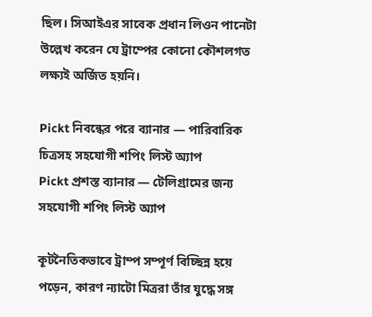ছিল। সিআইএর সাবেক প্রধান লিওন পানেটা উল্লেখ করেন যে ট্রাম্পের কোনো কৌশলগত লক্ষ্যই অর্জিত হয়নি।

Pickt নিবন্ধের পরে ব্যানার — পারিবারিক চিত্রসহ সহযোগী শপিং লিস্ট অ্যাপ
Pickt প্রশস্ত ব্যানার — টেলিগ্রামের জন্য সহযোগী শপিং লিস্ট অ্যাপ

কূটনৈতিকভাবে ট্রাম্প সম্পূর্ণ বিচ্ছিন্ন হয়ে পড়েন, কারণ ন্যাটো মিত্ররা তাঁর যুদ্ধে সঙ্গ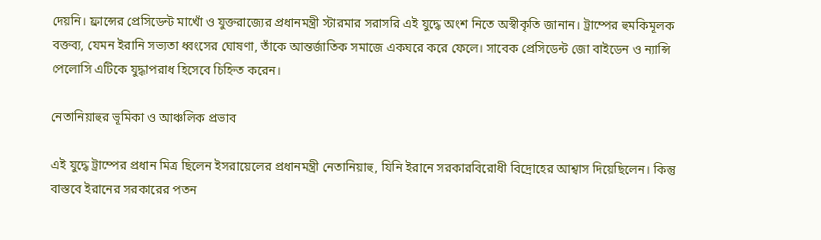দেয়নি। ফ্রান্সের প্রেসিডেন্ট মাখোঁ ও যুক্তরাজ্যের প্রধানমন্ত্রী স্টারমার সরাসরি এই যুদ্ধে অংশ নিতে অস্বীকৃতি জানান। ট্রাম্পের হুমকিমূলক বক্তব্য, যেমন ইরানি সভ্যতা ধ্বংসের ঘোষণা, তাঁকে আন্তর্জাতিক সমাজে একঘরে করে ফেলে। সাবেক প্রেসিডেন্ট জো বাইডেন ও ন্যান্সি পেলোসি এটিকে যুদ্ধাপরাধ হিসেবে চিহ্নিত করেন।

নেতানিয়াহুর ভূমিকা ও আঞ্চলিক প্রভাব

এই যুদ্ধে ট্রাম্পের প্রধান মিত্র ছিলেন ইসরায়েলের প্রধানমন্ত্রী নেতানিয়াহু, যিনি ইরানে সরকারবিরোধী বিদ্রোহের আশ্বাস দিয়েছিলেন। কিন্তু বাস্তবে ইরানের সরকারের পতন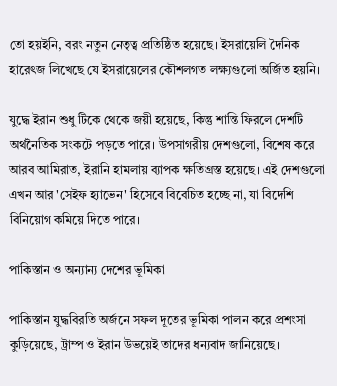তো হয়ইনি, বরং নতুন নেতৃত্ব প্রতিষ্ঠিত হয়েছে। ইসরায়েলি দৈনিক হারেৎজ লিখেছে যে ইসরায়েলের কৌশলগত লক্ষ্যগুলো অর্জিত হয়নি।

যুদ্ধে ইরান শুধু টিকে থেকে জয়ী হয়েছে, কিন্তু শান্তি ফিরলে দেশটি অর্থনৈতিক সংকটে পড়তে পারে। উপসাগরীয় দেশগুলো, বিশেষ করে আরব আমিরাত, ইরানি হামলায় ব্যাপক ক্ষতিগ্রস্ত হয়েছে। এই দেশগুলো এখন আর 'সেইফ হ্যাভেন' হিসেবে বিবেচিত হচ্ছে না, যা বিদেশি বিনিয়োগ কমিয়ে দিতে পারে।

পাকিস্তান ও অন্যান্য দেশের ভূমিকা

পাকিস্তান যুদ্ধবিরতি অর্জনে সফল দূতের ভূমিকা পালন করে প্রশংসা কুড়িয়েছে, ট্রাম্প ও ইরান উভয়েই তাদের ধন্যবাদ জানিয়েছে।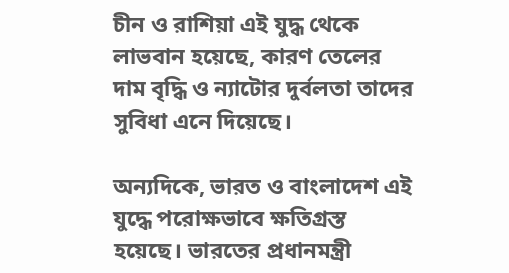চীন ও রাশিয়া এই যুদ্ধ থেকে লাভবান হয়েছে, কারণ তেলের দাম বৃদ্ধি ও ন্যাটোর দুর্বলতা তাদের সুবিধা এনে দিয়েছে।

অন্যদিকে, ভারত ও বাংলাদেশ এই যুদ্ধে পরোক্ষভাবে ক্ষতিগ্রস্ত হয়েছে। ভারতের প্রধানমন্ত্রী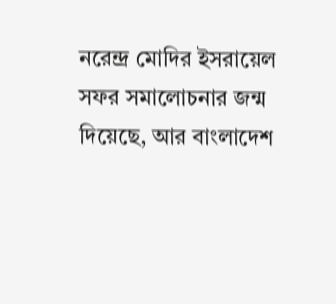নরেন্দ্র মোদির ইসরায়েল সফর সমালোচনার জন্ম দিয়েছে, আর বাংলাদেশ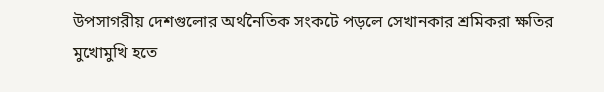উপসাগরীয় দেশগুলোর অর্থনৈতিক সংকটে পড়লে সেখানকার শ্রমিকরা ক্ষতির মুখোমুখি হতে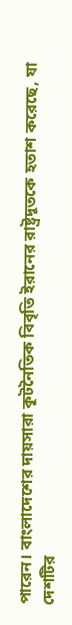পারেন। বাংলাদেশের দায়সারা কূটনৈতিক বিবৃতি ইরানের রাষ্ট্রদূতকে হতাশ করেছে, যা দেশটির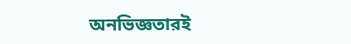অনভিজ্ঞতারই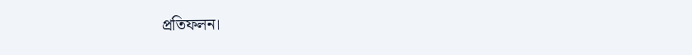প্রতিফলন।